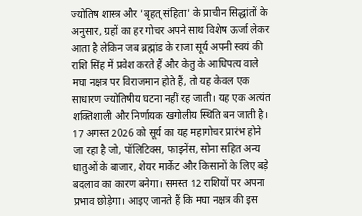ज्योतिष शास्त्र और 'बृहत् संहिता' के प्राचीन सिद्धांतों के अनुसार, ग्रहों का हर गोचर अपने साथ विशेष ऊर्जा लेकर आता है लेकिन जब ब्रह्मांड के राजा सूर्य अपनी स्वयं की राशि सिंह में प्रवेश करते हैं और केतु के आधिपत्य वाले मघा नक्षत्र पर विराजमान होते हैं, तो यह केवल एक साधारण ज्योतिषीय घटना नहीं रह जाती। यह एक अत्यंत शक्तिशाली और निर्णायक खगोलीय स्थिति बन जाती है। 17 अगस्त 2026 को सूर्य का यह महागोचर प्रारंभ होने जा रहा है जो, पॉलिटिक्स, फाइनेंस, सोना सहित अन्य धातुओं के बाजार, शेयर मार्केट और किसानों के लिए बड़े बदलाव का कारण बनेगा। समस्त 12 राशियों पर अपना प्रभाव छोड़ेगा। आइए जानते हैं कि मघा नक्षत्र की इस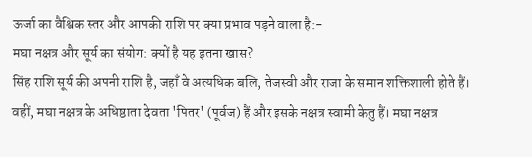ऊर्जा का वैश्विक स्तर और आपकी राशि पर क्या प्रभाव पड़ने वाला है:-
मघा नक्षत्र और सूर्य का संयोग: क्यों है यह इतना खास?
सिंह राशि सूर्य की अपनी राशि है, जहाँ वे अत्यधिक बलि, तेजस्वी और राजा के समान शक्तिशाली होते हैं। वहीं, मघा नक्षत्र के अधिष्ठाता देवता 'पितर' (पूर्वज) हैं और इसके नक्षत्र स्वामी केतु हैं। मघा नक्षत्र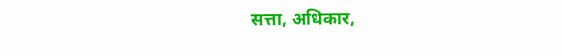सत्ता, अधिकार,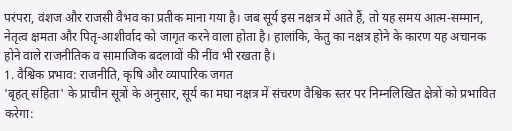परंपरा, वंशज और राजसी वैभव का प्रतीक माना गया है। जब सूर्य इस नक्षत्र में आते हैं, तो यह समय आत्म-सम्मान, नेतृत्व क्षमता और पितृ-आशीर्वाद को जागृत करने वाला होता है। हालांकि, केतु का नक्षत्र होने के कारण यह अचानक होने वाले राजनीतिक व सामाजिक बदलावों की नींव भी रखता है।
1. वैश्विक प्रभाव: राजनीति, कृषि और व्यापारिक जगत
'बृहत् संहिता' के प्राचीन सूत्रों के अनुसार, सूर्य का मघा नक्षत्र में संचरण वैश्विक स्तर पर निम्नलिखित क्षेत्रों को प्रभावित करेगा: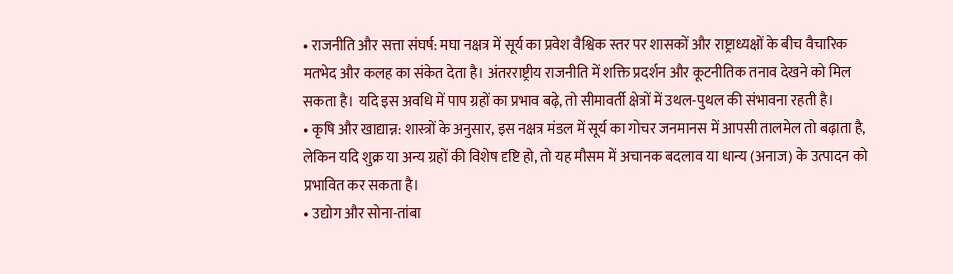• राजनीति और सत्ता संघर्ष: मघा नक्षत्र में सूर्य का प्रवेश वैश्विक स्तर पर शासकों और राष्ट्राध्यक्षों के बीच वैचारिक मतभेद और कलह का संकेत देता है। अंतरराष्ट्रीय राजनीति में शक्ति प्रदर्शन और कूटनीतिक तनाव देखने को मिल सकता है। यदि इस अवधि में पाप ग्रहों का प्रभाव बढ़े, तो सीमावर्ती क्षेत्रों में उथल-पुथल की संभावना रहती है।
• कृषि और खाद्यान्न: शास्त्रों के अनुसार, इस नक्षत्र मंडल में सूर्य का गोचर जनमानस में आपसी तालमेल तो बढ़ाता है, लेकिन यदि शुक्र या अन्य ग्रहों की विशेष दृष्टि हो, तो यह मौसम में अचानक बदलाव या धान्य (अनाज) के उत्पादन को प्रभावित कर सकता है।
• उद्योग और सोना-तांबा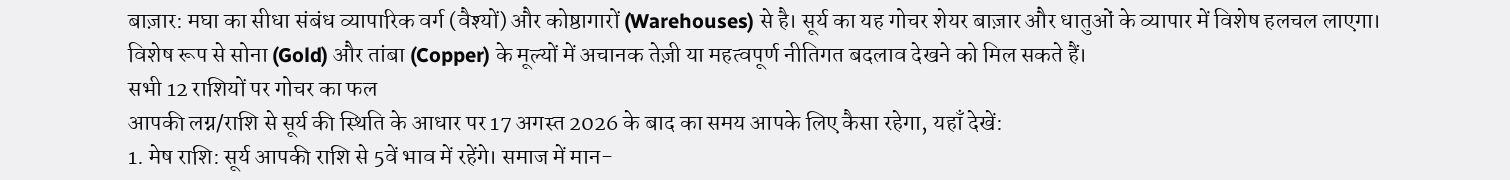बाज़ार: मघा का सीधा संबंध व्यापारिक वर्ग (वैश्यों) और कोष्ठागारों (Warehouses) से है। सूर्य का यह गोचर शेयर बाज़ार और धातुओं के व्यापार में विशेष हलचल लाएगा। विशेष रूप से सोना (Gold) और तांबा (Copper) के मूल्यों में अचानक तेज़ी या महत्वपूर्ण नीतिगत बदलाव देखने को मिल सकते हैं।
सभी 12 राशियों पर गोचर का फल
आपकी लग्न/राशि से सूर्य की स्थिति के आधार पर 17 अगस्त 2026 के बाद का समय आपके लिए कैसा रहेगा, यहाँ देखें:
1. मेष राशि: सूर्य आपकी राशि से 5वें भाव में रहेंगे। समाज में मान-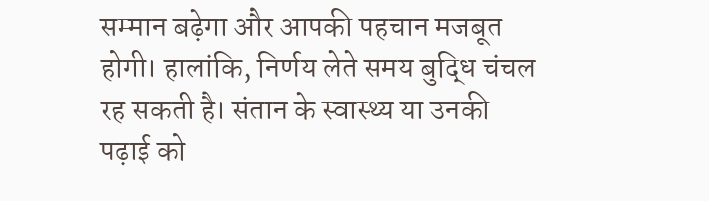सम्मान बढ़ेगा और आपकी पहचान मजबूत होगी। हालांकि, निर्णय लेते समय बुद्धि चंचल रह सकती है। संतान के स्वास्थ्य या उनकी पढ़ाई को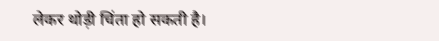लेकर थोड़ी चिंता हो सकती है।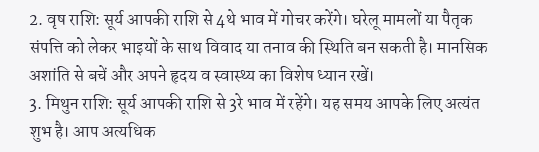2. वृष राशि: सूर्य आपकी राशि से 4थे भाव में गोचर करेंगे। घरेलू मामलों या पैतृक संपत्ति को लेकर भाइयों के साथ विवाद या तनाव की स्थिति बन सकती है। मानसिक अशांति से बचें और अपने हृदय व स्वास्थ्य का विशेष ध्यान रखें।
3. मिथुन राशि: सूर्य आपकी राशि से 3रे भाव में रहेंगे। यह समय आपके लिए अत्यंत शुभ है। आप अत्यधिक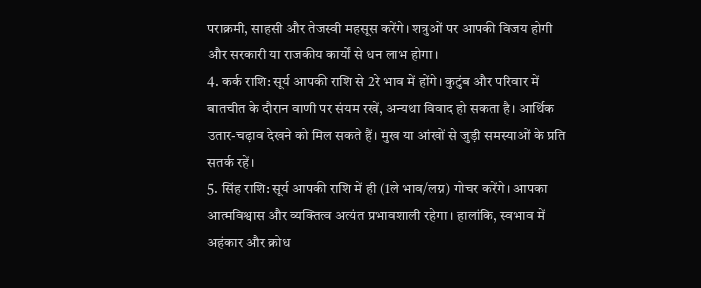पराक्रमी, साहसी और तेजस्वी महसूस करेंगे। शत्रुओं पर आपकी विजय होगी और सरकारी या राजकीय कार्यों से धन लाभ होगा।
4. कर्क राशि: सूर्य आपकी राशि से 2रे भाव में होंगे। कुटुंब और परिवार में बातचीत के दौरान वाणी पर संयम रखें, अन्यथा विवाद हो सकता है। आर्थिक उतार-चढ़ाव देखने को मिल सकते हैं। मुख या आंखों से जुड़ी समस्याओं के प्रति सतर्क रहें।
5. सिंह राशि: सूर्य आपकी राशि में ही (1ले भाव/लग्न) गोचर करेंगे। आपका आत्मविश्वास और व्यक्तित्व अत्यंत प्रभावशाली रहेगा। हालांकि, स्वभाव में अहंकार और क्रोध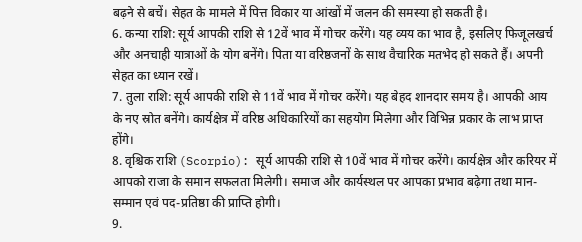बढ़ने से बचें। सेहत के मामले में पित्त विकार या आंखों में जलन की समस्या हो सकती है।
6. कन्या राशि: सूर्य आपकी राशि से 12वें भाव में गोचर करेंगे। यह व्यय का भाव है, इसलिए फिजूलखर्च और अनचाही यात्राओं के योग बनेंगे। पिता या वरिष्ठजनों के साथ वैचारिक मतभेद हो सकते हैं। अपनी सेहत का ध्यान रखें।
7. तुला राशि: सूर्य आपकी राशि से 11वें भाव में गोचर करेंगे। यह बेहद शानदार समय है। आपकी आय के नए स्रोत बनेंगे। कार्यक्षेत्र में वरिष्ठ अधिकारियों का सहयोग मिलेगा और विभिन्न प्रकार के लाभ प्राप्त होंगे।
8. वृश्चिक राशि (Scorpio): सूर्य आपकी राशि से 10वें भाव में गोचर करेंगे। कार्यक्षेत्र और करियर में आपको राजा के समान सफलता मिलेगी। समाज और कार्यस्थल पर आपका प्रभाव बढ़ेगा तथा मान-सम्मान एवं पद-प्रतिष्ठा की प्राप्ति होगी।
9.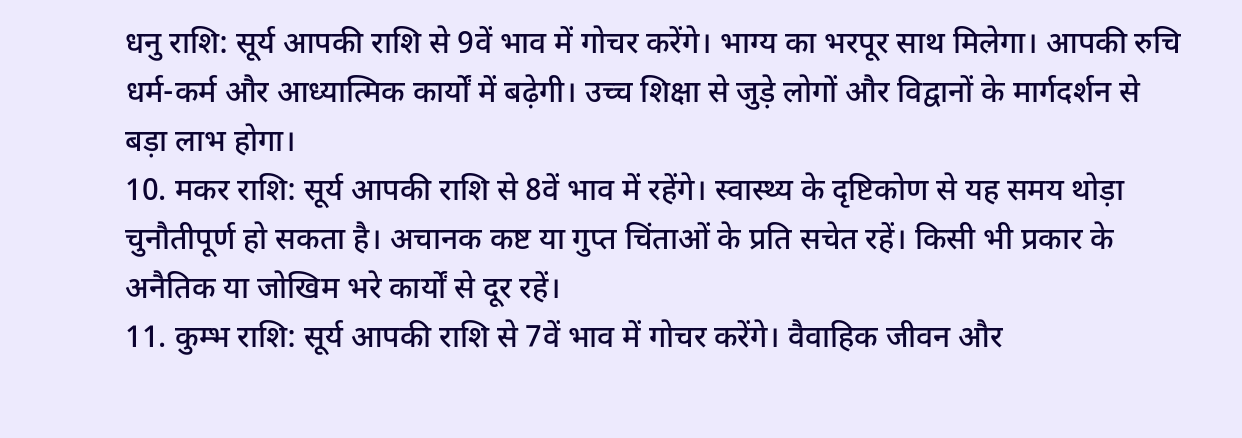धनु राशि: सूर्य आपकी राशि से 9वें भाव में गोचर करेंगे। भाग्य का भरपूर साथ मिलेगा। आपकी रुचि धर्म-कर्म और आध्यात्मिक कार्यों में बढ़ेगी। उच्च शिक्षा से जुड़े लोगों और विद्वानों के मार्गदर्शन से बड़ा लाभ होगा।
10. मकर राशि: सूर्य आपकी राशि से 8वें भाव में रहेंगे। स्वास्थ्य के दृष्टिकोण से यह समय थोड़ा चुनौतीपूर्ण हो सकता है। अचानक कष्ट या गुप्त चिंताओं के प्रति सचेत रहें। किसी भी प्रकार के अनैतिक या जोखिम भरे कार्यों से दूर रहें।
11. कुम्भ राशि: सूर्य आपकी राशि से 7वें भाव में गोचर करेंगे। वैवाहिक जीवन और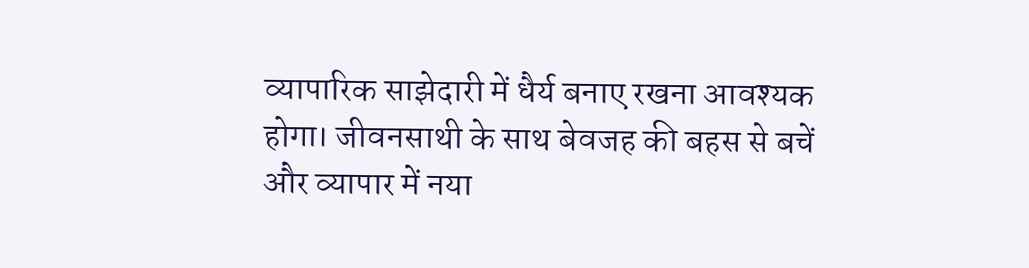व्यापारिक साझेदारी में धैर्य बनाए रखना आवश्यक होगा। जीवनसाथी के साथ बेवजह की बहस से बचें और व्यापार में नया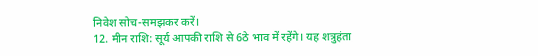निवेश सोच-समझकर करें।
12. मीन राशि: सूर्य आपकी राशि से 6ठे भाव में रहेंगे। यह शत्रुहंता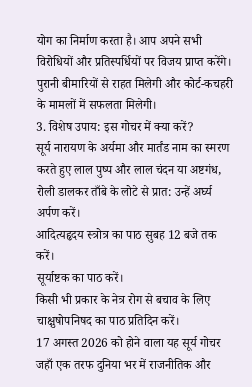योग का निर्माण करता है। आप अपने सभी विरोधियों और प्रतिस्पर्धियों पर विजय प्राप्त करेंगे। पुरानी बीमारियों से राहत मिलेगी और कोर्ट-कचहरी के मामलों में सफलता मिलेगी।
3. विशेष उपाय: इस गोचर में क्या करें?
सूर्य नारायण के अर्यमा और मार्तंड नाम का स्मरण करते हुए लाल पुष्प और लाल चंदन या अष्टगंध, रोली डालकर ताँबे के लोटे से प्रात: उन्हें अर्घ्य अर्पण करें।
आदित्यहृदय स्त्रोत्र का पाठ सुबह 12 बजे तक करें।
सूर्याष्टक का पाठ करें।
किसी भी प्रकार के नेत्र रोग से बचाव के लिए चाक्षुषोपनिषद का पाठ प्रतिदिन करें।
17 अगस्त 2026 को होने वाला यह सूर्य गोचर जहाँ एक तरफ दुनिया भर में राजनीतिक और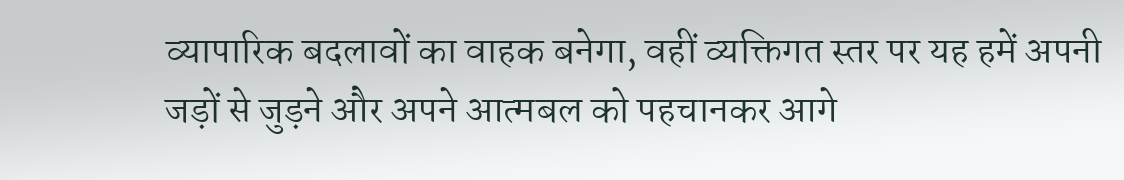व्यापारिक बदलावों का वाहक बनेगा, वहीं व्यक्तिगत स्तर पर यह हमें अपनी जड़ों से जुड़ने और अपने आत्मबल को पहचानकर आगे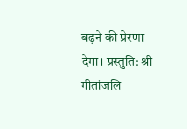बढ़ने की प्रेरणा देगा। प्रस्तुति: श्री गीतांजलि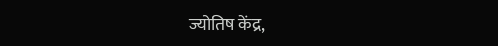ज्योतिष केंद्र,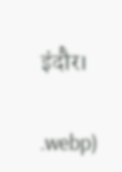इंदौर।

.webp)